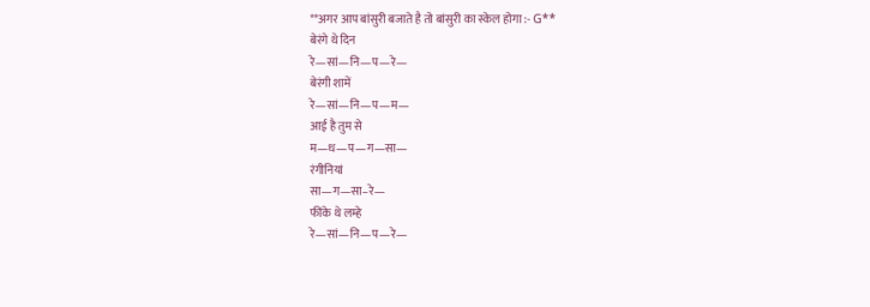**अगर आप बांसुरी बजाते है तो बांसुरी का स्केल होगा :- G**
बेरंगे थे दिन
रे—सां—नि—प—रे—
बेरंगी शामें
रे—सां—नि—प—म—
आई है तुम से
म—ध—प—ग—सा—
रंगीनियां
सा—ग—सा–रे—
फींके थे लम्हे
रे—सां—नि—प—रे—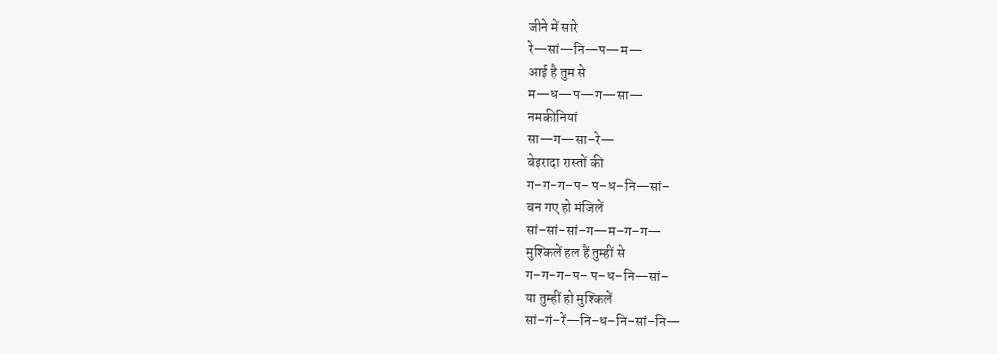जीने में सारे
रे—सां—नि—प—म—
आई है तुम से
म—ध—प—ग—सा—
नमकीनियां
सा—ग—सा–रे—
बेइरादा रास्तों की
ग–ग-ग–प– प–ध–नि—सां–
बन गए हो मंजिलें
सां–सां-सां–ग—म–ग–ग—
मुश्किलें हल हैं तुम्हीं से
ग–ग-ग–प– प–ध–नि—सां–
या तुम्हीं हो मुश्किलें
सां–गं–रें—नि–ध–नि–सां–नि—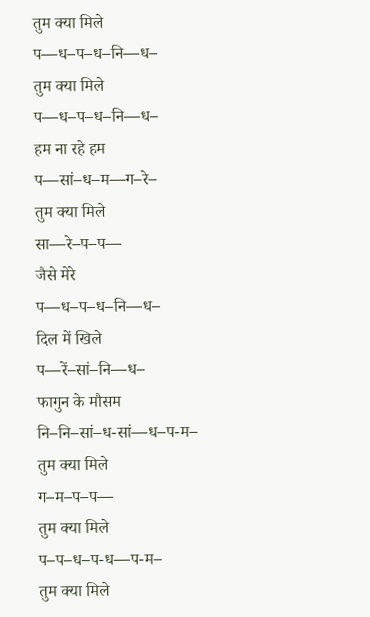तुम क्या मिले
प—ध–प–ध–नि—ध–
तुम क्या मिले
प—ध–प–ध–नि—ध–
हम ना रहे हम
प—सां–ध–म—ग–रे–
तुम क्या मिले
सा—रे–प–प—
जैसे मेरे
प—ध–प–ध–नि—ध–
दिल में खिले
प—रें–सां–नि—ध–
फागुन के मौसम
नि–नि–सां–ध-सां—ध–प-म–
तुम क्या मिले
ग–म–प–प—
तुम क्या मिले
प–प–ध–प-ध—प-म–
तुम क्या मिले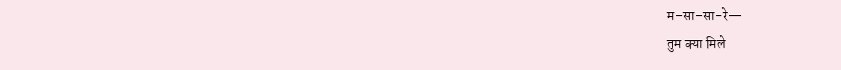म–सा–सा-रे—
तुम क्या मिले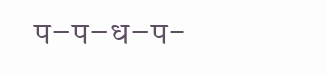प–प–ध–प-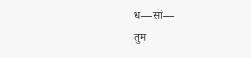ध—सां—
तुम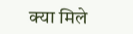क्या मिले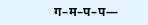ग–म–प–प—